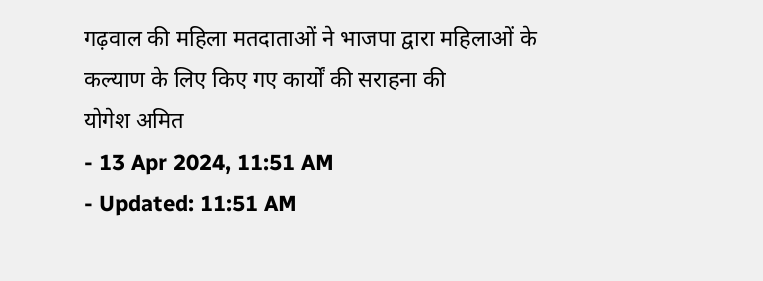गढ़वाल की महिला मतदाताओं ने भाजपा द्वारा महिलाओं के कल्याण के लिए किए गए कार्यों की सराहना की
योगेश अमित
- 13 Apr 2024, 11:51 AM
- Updated: 11:51 AM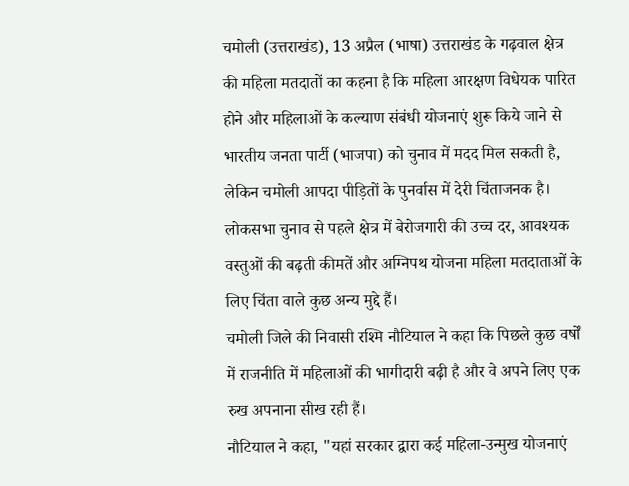चमोली (उत्तराखंड), 13 अप्रैल (भाषा) उत्तराखंड के गढ़वाल क्षेत्र की महिला मतदातों का कहना है कि महिला आरक्षण विधेयक पारित होने और महिलाओं के कल्याण संबंधी योजनाएं शुरू किये जाने से भारतीय जनता पार्टी (भाजपा) को चुनाव में मदद मिल सकती है, लेकिन चमोली आपदा पीड़ितों के पुनर्वास में देरी चिंताजनक है।
लोकसभा चुनाव से पहले क्षेत्र में बेरोजगारी की उच्च दर, आवश्यक वस्तुओं की बढ़ती कीमतें और अग्निपथ योजना महिला मतदाताओं के लिए चिंता वाले कुछ अन्य मुद्दे हैं।
चमोली जिले की निवासी रश्मि नौटियाल ने कहा कि पिछले कुछ वर्षों में राजनीति में महिलाओं की भागीदारी बढ़ी है और वे अपने लिए एक रुख अपनाना सीख रही हैं।
नौटियाल ने कहा, "यहां सरकार द्वारा कई महिला-उन्मुख योजनाएं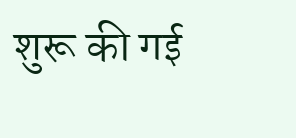शुरू की गई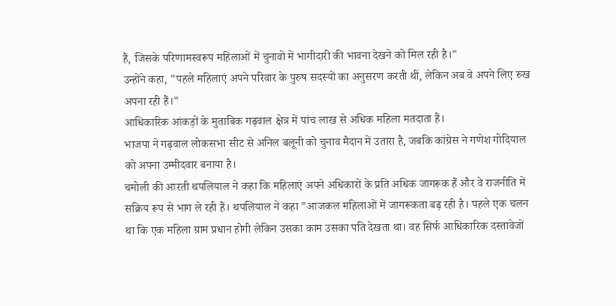हैं, जिसके परिणामस्वरूप महिलाओं में चुनावों में भागीदारी की भावना देखने को मिल रही है।"
उन्होंने कहा, "पहले महिलाएं अपने परिवार के पुरुष सदस्यों का अनुसरण करती थीं, लेकिन अब वे अपने लिए रुख अपना रही हैं।"
आधिकारिक आंकड़ों के मुताबिक गढ़वाल क्षेत्र में पांच लाख से अधिक महिला मतदाता हैं।
भाजपा ने गढ़वाल लोकसभा सीट से अनिल बलूनी को चुनाव मैदान में उतारा है, जबकि कांग्रेस ने गणेश गोदियाल को अपना उम्मीदवार बनाया है।
चमोली की आरती थपलियाल ने कहा कि महिलाएं अपने अधिकारों के प्रति अधिक जागरूक हैं और वे राजनीति में सक्रिय रूप से भाग ले रही हैं। थपलियाल ने कहा "आजकल महिलाओं में जागरूकता बढ़ रही है। पहले एक चलन था कि एक महिला ग्राम प्रधान होगी लेकिन उसका काम उसका पति देखता था। वह सिर्फ आधिकारिक दस्तावेजों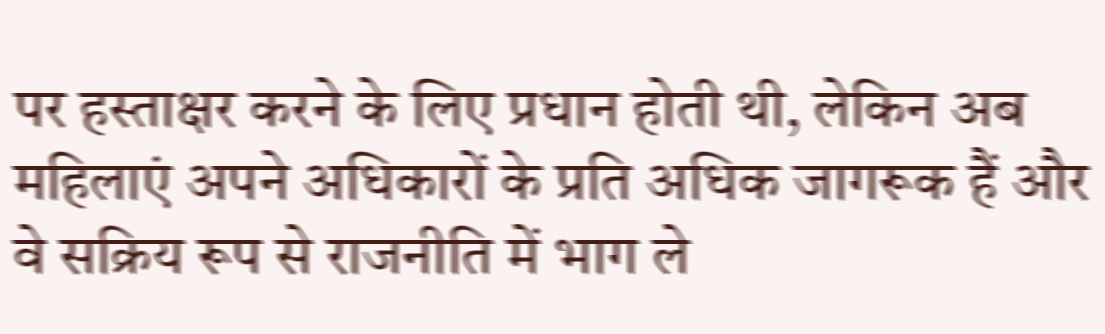पर हस्ताक्षर करने के लिए प्रधान होती थी, लेकिन अब महिलाएं अपने अधिकारों के प्रति अधिक जागरूक हैं और वे सक्रिय रूप से राजनीति में भाग ले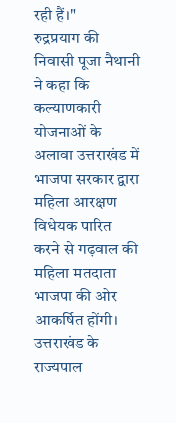रही हैं।"
रुद्रप्रयाग की निवासी पूजा नैथानी ने कहा कि कल्याणकारी योजनाओं के अलावा उत्तराखंड में भाजपा सरकार द्वारा महिला आरक्षण विधेयक पारित करने से गढ़वाल की महिला मतदाता भाजपा की ओर आकर्षित होंगी।
उत्तराखंड के राज्यपाल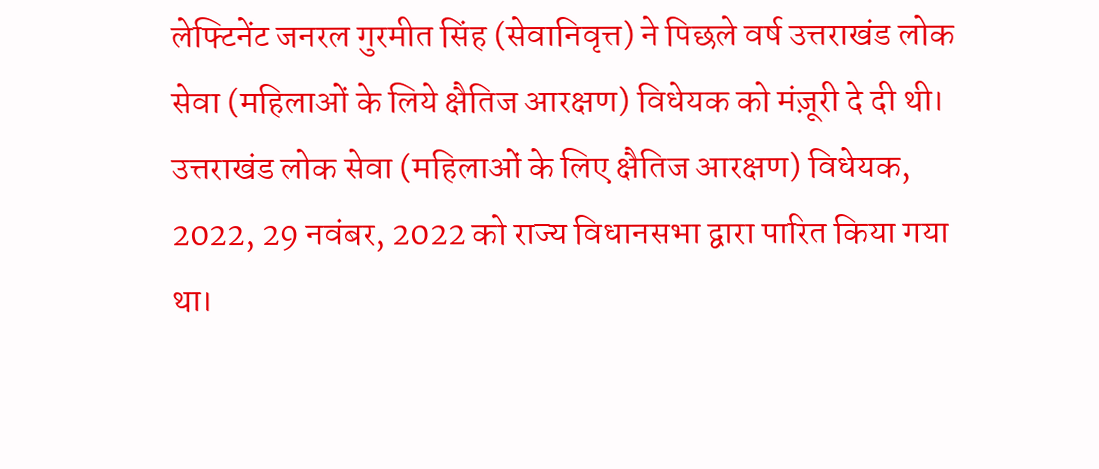लेफ्टिनेंट जनरल गुरमीत सिंह (सेवानिवृत्त) ने पिछले वर्ष उत्तराखंड लोक सेवा (महिलाओं के लिये क्षैतिज आरक्षण) विधेयक को मंज़ूरी दे दी थी।
उत्तराखंड लोक सेवा (महिलाओं के लिए क्षैतिज आरक्षण) विधेयक, 2022, 29 नवंबर, 2022 को राज्य विधानसभा द्वारा पारित किया गया था।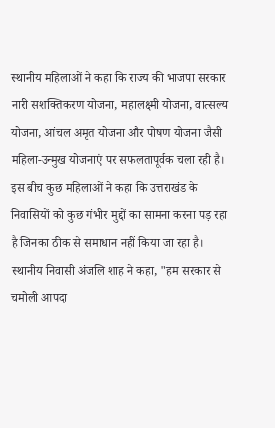स्थानीय महिलाओं ने कहा कि राज्य की भाजपा सरकार नारी सशक्तिकरण योजना, महालक्ष्मी योजना, वात्सल्य योजना, आंचल अमृत योजना और पोषण योजना जैसी महिला-उन्मुख योजनाएं पर सफलतापूर्वक चला रही है।
इस बीच कुछ महिलाओं ने कहा कि उत्तराखंड के निवासियों को कुछ गंभीर मुद्दों का सामना करना पड़ रहा है जिनका ठीक से समाधान नहीं किया जा रहा है।
स्थानीय निवासी अंजलि शाह ने कहा, "हम सरकार से चमोली आपदा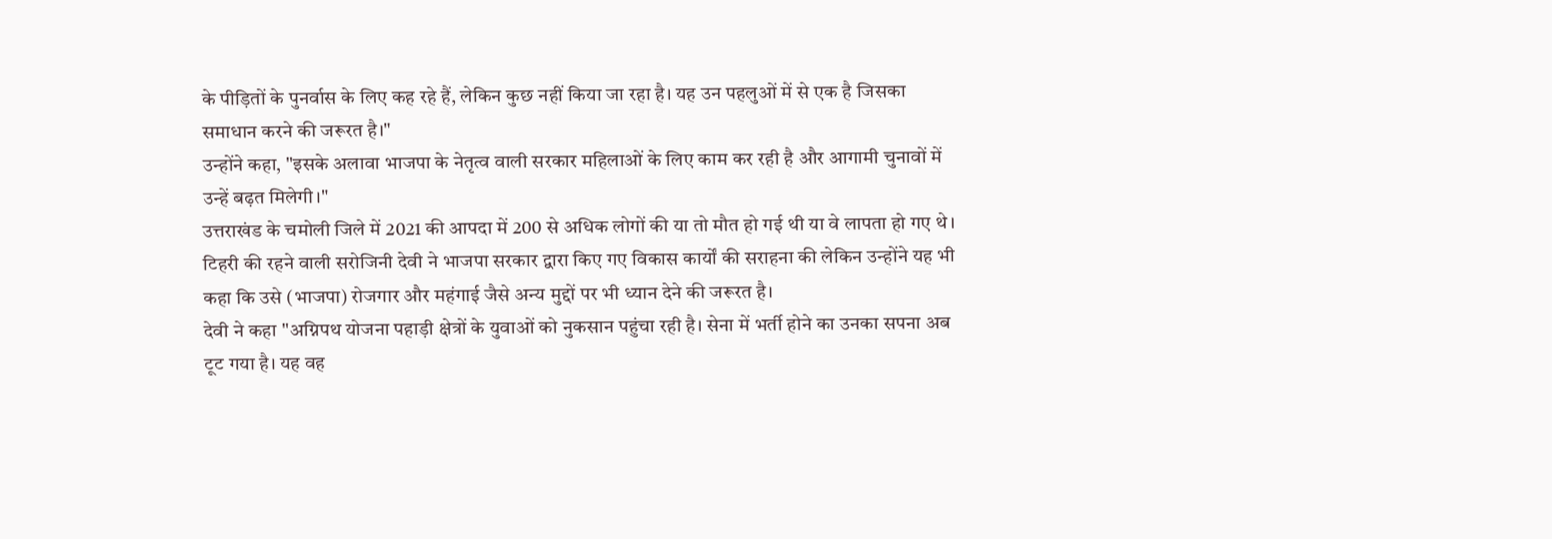के पीड़ितों के पुनर्वास के लिए कह रहे हैं, लेकिन कुछ नहीं किया जा रहा है। यह उन पहलुओं में से एक है जिसका समाधान करने की जरूरत है।"
उन्होंने कहा, "इसके अलावा भाजपा के नेतृत्व वाली सरकार महिलाओं के लिए काम कर रही है और आगामी चुनावों में उन्हें बढ़त मिलेगी।"
उत्तराखंड के चमोली जिले में 2021 की आपदा में 200 से अधिक लोगों की या तो मौत हो गई थी या वे लापता हो गए थे।
टिहरी की रहने वाली सरोजिनी देवी ने भाजपा सरकार द्वारा किए गए विकास कार्यों की सराहना की लेकिन उन्होंने यह भी कहा कि उसे (भाजपा) रोजगार और महंगाई जैसे अन्य मुद्दों पर भी ध्यान देने की जरूरत है।
देवी ने कहा "अग्निपथ योजना पहाड़ी क्षेत्रों के युवाओं को नुकसान पहुंचा रही है। सेना में भर्ती होने का उनका सपना अब टूट गया है। यह वह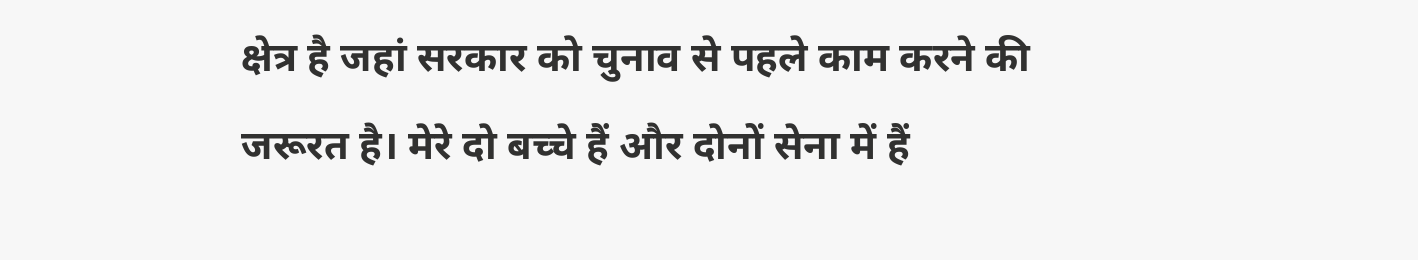क्षेत्र है जहां सरकार को चुनाव से पहले काम करने की जरूरत है। मेरे दो बच्चे हैं और दोनों सेना में हैं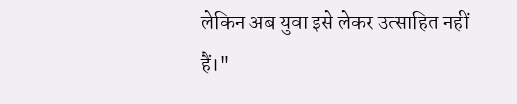लेकिन अब युवा इसे लेकर उत्साहित नहीं हैं।"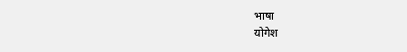भाषा
योगेश